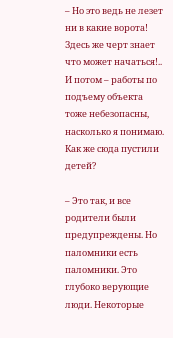– Но это ведь не лезет ни в какие ворота! Здесь же черт знает что может начаться!.. И потом – работы по подъему объекта тоже небезопасны, насколько я понимаю. Как же сюда пустили детей?

– Это так, и все родители были предупреждены. Но паломники есть паломники. Это глубоко верующие люди. Некоторые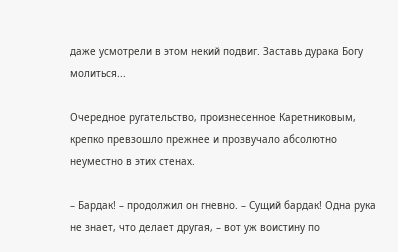даже усмотрели в этом некий подвиг. Заставь дурака Богу молиться...

Очередное ругательство, произнесенное Каретниковым, крепко превзошло прежнее и прозвучало абсолютно неуместно в этих стенах.

– Бардак! – продолжил он гневно. – Сущий бардак! Одна рука не знает, что делает другая, – вот уж воистину по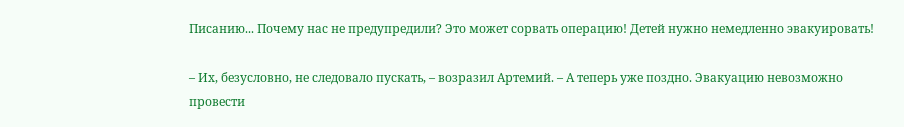Писанию... Почему нас не предупредили? Это может сорвать операцию! Детей нужно немедленно эвакуировать!

– Их, безусловно, не следовало пускать, – возразил Артемий. – А теперь уже поздно. Эвакуацию невозможно провести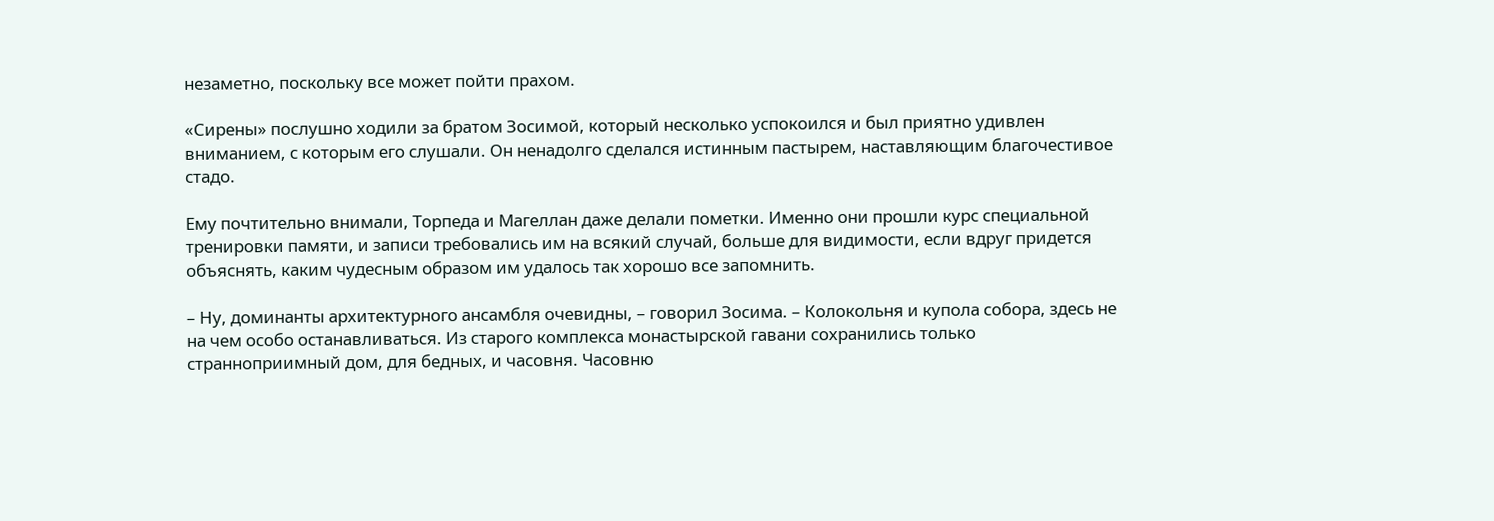незаметно, поскольку все может пойти прахом.

«Сирены» послушно ходили за братом Зосимой, который несколько успокоился и был приятно удивлен вниманием, с которым его слушали. Он ненадолго сделался истинным пастырем, наставляющим благочестивое стадо.

Ему почтительно внимали, Торпеда и Магеллан даже делали пометки. Именно они прошли курс специальной тренировки памяти, и записи требовались им на всякий случай, больше для видимости, если вдруг придется объяснять, каким чудесным образом им удалось так хорошо все запомнить.

– Ну, доминанты архитектурного ансамбля очевидны, – говорил Зосима. – Колокольня и купола собора, здесь не на чем особо останавливаться. Из старого комплекса монастырской гавани сохранились только странноприимный дом, для бедных, и часовня. Часовню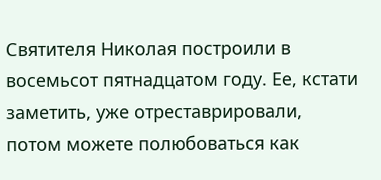Святителя Николая построили в восемьсот пятнадцатом году. Ее, кстати заметить, уже отреставрировали, потом можете полюбоваться как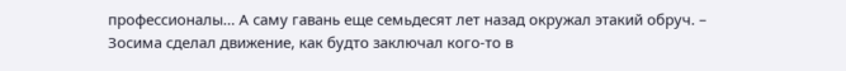профессионалы... А саму гавань еще семьдесят лет назад окружал этакий обруч. – Зосима сделал движение, как будто заключал кого-то в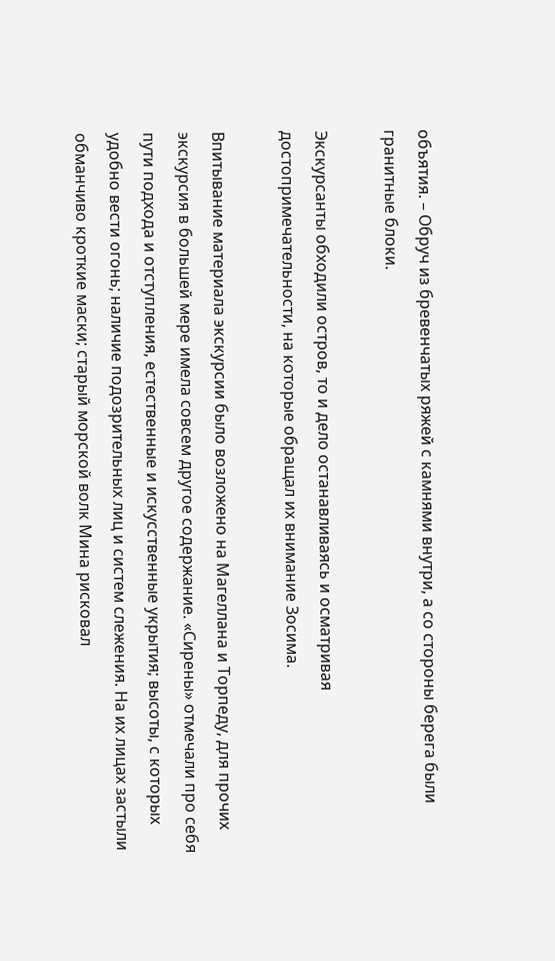объятия. – Обруч из бревенчатых ряжей с камнями внутри, а со стороны берега были гранитные блоки.

Экскурсанты обходили остров, то и дело останавливаясь и осматривая достопримечательности, на которые обращал их внимание Зосима.

Впитывание материала экскурсии было возложено на Магеллана и Торпеду, для прочих экскурсия в большей мере имела совсем другое содержание. «Сирены» отмечали про себя пути подхода и отступления, естественные и искусственные укрытия; высоты, с которых удобно вести огонь; наличие подозрительных лиц и систем слежения. На их лицах застыли обманчиво кроткие маски; старый морской волк Мина рисковал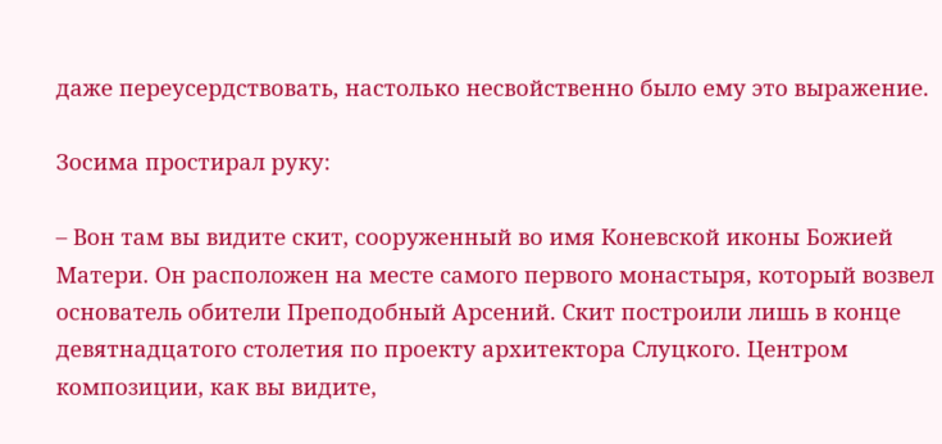даже переусердствовать, настолько несвойственно было ему это выражение.

Зосима простирал руку:

– Вон там вы видите скит, сооруженный во имя Коневской иконы Божией Матери. Он расположен на месте самого первого монастыря, который возвел основатель обители Преподобный Арсений. Скит построили лишь в конце девятнадцатого столетия по проекту архитектора Слуцкого. Центром композиции, как вы видите,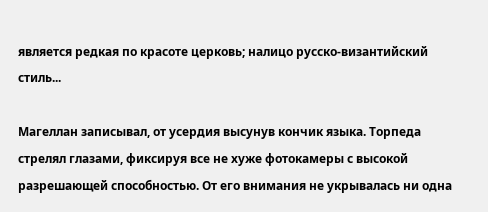является редкая по красоте церковь; налицо русско-византийский стиль...

Магеллан записывал, от усердия высунув кончик языка. Торпеда стрелял глазами, фиксируя все не хуже фотокамеры с высокой разрешающей способностью. От его внимания не укрывалась ни одна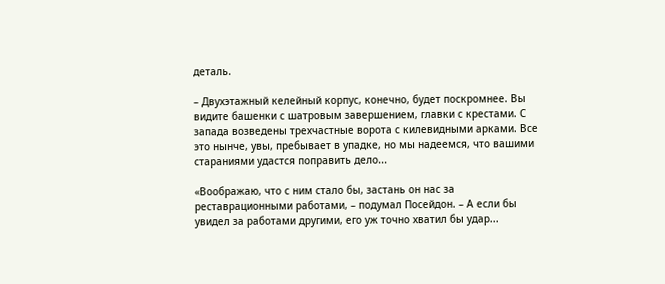деталь.

– Двухэтажный келейный корпус, конечно, будет поскромнее. Вы видите башенки с шатровым завершением, главки с крестами. С запада возведены трехчастные ворота с килевидными арками. Все это нынче, увы, пребывает в упадке, но мы надеемся, что вашими стараниями удастся поправить дело...

«Воображаю, что с ним стало бы, застань он нас за реставрационными работами, – подумал Посейдон. – А если бы увидел за работами другими, его уж точно хватил бы удар...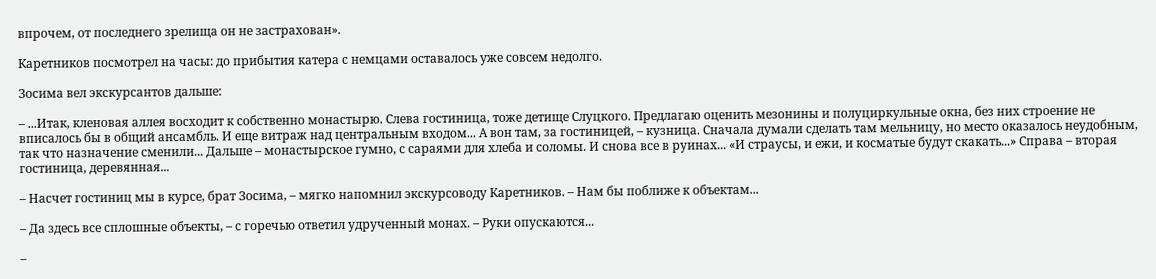впрочем, от последнего зрелища он не застрахован».

Каретников посмотрел на часы: до прибытия катера с немцами оставалось уже совсем недолго.

Зосима вел экскурсантов дальше:

– ...Итак, кленовая аллея восходит к собственно монастырю. Слева гостиница, тоже детище Слуцкого. Предлагаю оценить мезонины и полуциркульные окна, без них строение не вписалось бы в общий ансамбль. И еще витраж над центральным входом... А вон там, за гостиницей, – кузница. Сначала думали сделать там мельницу, но место оказалось неудобным, так что назначение сменили... Дальше – монастырское гумно, с сараями для хлеба и соломы. И снова все в руинах... «И страусы, и ежи, и косматые будут скакать...» Справа – вторая гостиница, деревянная...

– Насчет гостиниц мы в курсе, брат Зосима, – мягко напомнил экскурсоводу Каретников. – Нам бы поближе к объектам...

– Да здесь все сплошные объекты, – с горечью ответил удрученный монах. – Руки опускаются...

–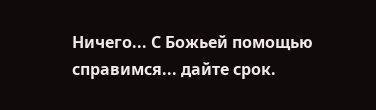Ничего... С Божьей помощью справимся... дайте срок.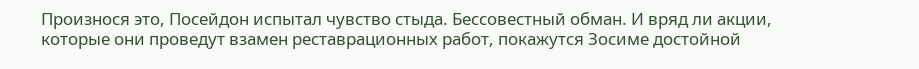Произнося это, Посейдон испытал чувство стыда. Бессовестный обман. И вряд ли акции, которые они проведут взамен реставрационных работ, покажутся Зосиме достойной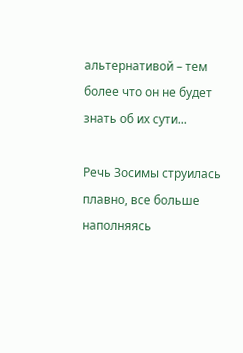альтернативой – тем более что он не будет знать об их сути...

Речь Зосимы струилась плавно, все больше наполняясь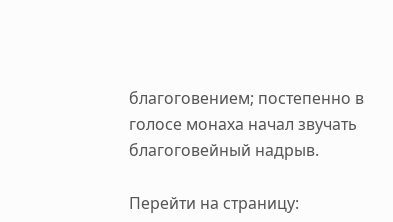благоговением; постепенно в голосе монаха начал звучать благоговейный надрыв.

Перейти на страницу: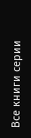Все книги серии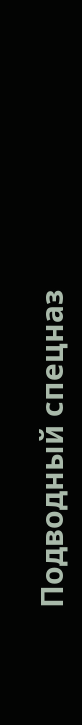Подводный спецназ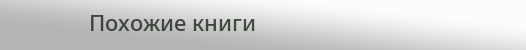Похожие книги